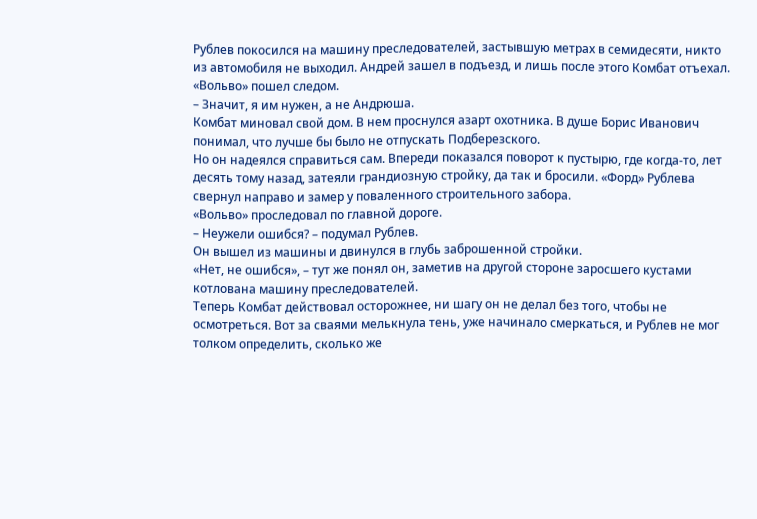Рублев покосился на машину преследователей, застывшую метрах в семидесяти, никто из автомобиля не выходил. Андрей зашел в подъезд, и лишь после этого Комбат отъехал. «Вольво» пошел следом.
– Значит, я им нужен, а не Андрюша.
Комбат миновал свой дом. В нем проснулся азарт охотника. В душе Борис Иванович понимал, что лучше бы было не отпускать Подберезского.
Но он надеялся справиться сам. Впереди показался поворот к пустырю, где когда-то, лет десять тому назад, затеяли грандиозную стройку, да так и бросили. «Форд» Рублева свернул направо и замер у поваленного строительного забора.
«Вольво» проследовал по главной дороге.
– Неужели ошибся? – подумал Рублев.
Он вышел из машины и двинулся в глубь заброшенной стройки.
«Нет, не ошибся», – тут же понял он, заметив на другой стороне заросшего кустами котлована машину преследователей.
Теперь Комбат действовал осторожнее, ни шагу он не делал без того, чтобы не осмотреться. Вот за сваями мелькнула тень, уже начинало смеркаться, и Рублев не мог толком определить, сколько же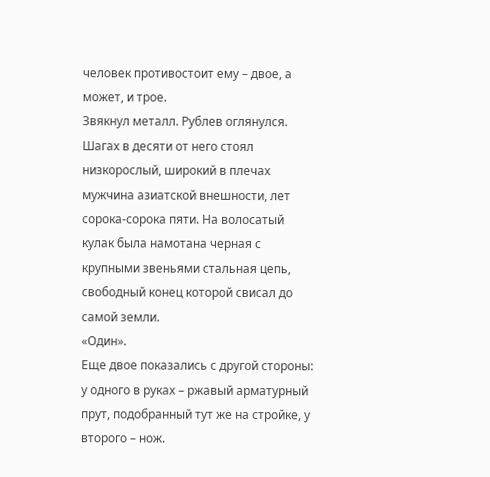человек противостоит ему – двое, а может, и трое.
Звякнул металл. Рублев оглянулся. Шагах в десяти от него стоял низкорослый, широкий в плечах мужчина азиатской внешности, лет сорока-сорока пяти. На волосатый кулак была намотана черная с крупными звеньями стальная цепь, свободный конец которой свисал до самой земли.
«Один».
Еще двое показались с другой стороны: у одного в руках – ржавый арматурный прут, подобранный тут же на стройке, у второго – нож.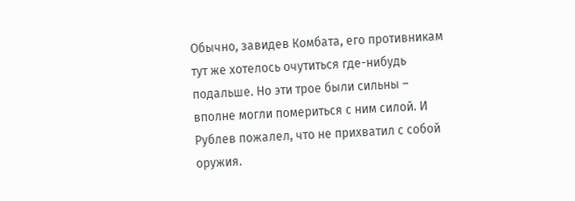Обычно, завидев Комбата, его противникам тут же хотелось очутиться где-нибудь подальше. Но эти трое были сильны – вполне могли помериться с ним силой. И Рублев пожалел, что не прихватил с собой оружия.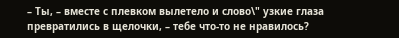– Ты, – вместе с плевком вылетело и слово\" узкие глаза превратились в щелочки, – тебе что-то не нравилось?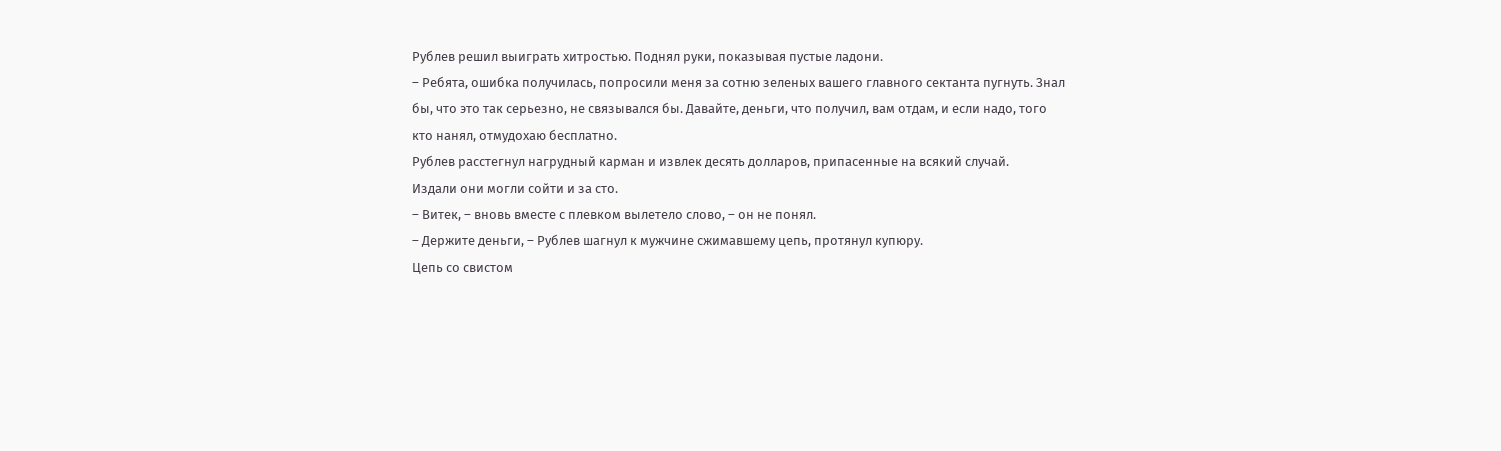Рублев решил выиграть хитростью. Поднял руки, показывая пустые ладони.
– Ребята, ошибка получилась, попросили меня за сотню зеленых вашего главного сектанта пугнуть. Знал бы, что это так серьезно, не связывался бы. Давайте, деньги, что получил, вам отдам, и если надо, того кто нанял, отмудохаю бесплатно.
Рублев расстегнул нагрудный карман и извлек десять долларов, припасенные на всякий случай.
Издали они могли сойти и за сто.
– Витек, – вновь вместе с плевком вылетело слово, – он не понял.
– Держите деньги, – Рублев шагнул к мужчине сжимавшему цепь, протянул купюру.
Цепь со свистом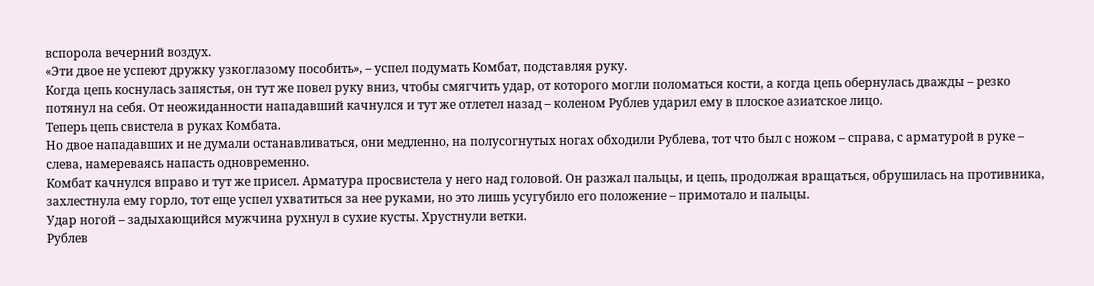вспорола вечерний воздух.
«Эти двое не успеют дружку узкоглазому пособить», – успел подумать Комбат, подставляя руку.
Когда цепь коснулась запястья, он тут же повел руку вниз, чтобы смягчить удар, от которого могли поломаться кости, а когда цепь обернулась дважды – резко потянул на себя. От неожиданности нападавший качнулся и тут же отлетел назад – коленом Рублев ударил ему в плоское азиатское лицо.
Теперь цепь свистела в руках Комбата.
Но двое нападавших и не думали останавливаться, они медленно, на полусогнутых ногах обходили Рублева, тот что был с ножом – справа, с арматурой в руке – слева, намереваясь напасть одновременно.
Комбат качнулся вправо и тут же присел. Арматура просвистела у него над головой. Он разжал пальцы, и цепь, продолжая вращаться, обрушилась на противника, захлестнула ему горло, тот еще успел ухватиться за нее руками, но это лишь усугубило его положение – примотало и пальцы.
Удар ногой – задыхающийся мужчина рухнул в сухие кусты. Хрустнули ветки.
Рублев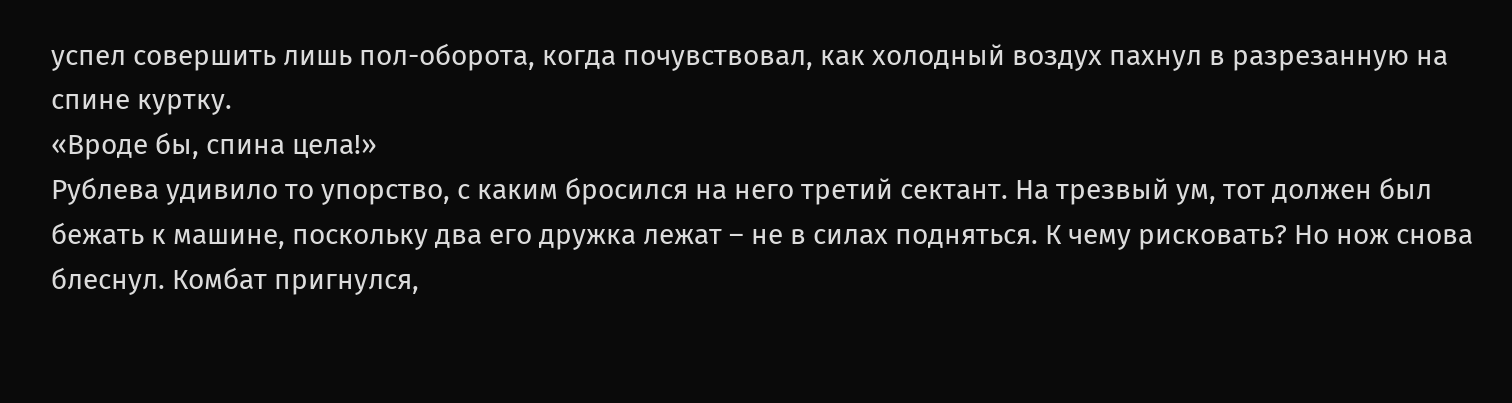успел совершить лишь пол-оборота, когда почувствовал, как холодный воздух пахнул в разрезанную на спине куртку.
«Вроде бы, спина цела!»
Рублева удивило то упорство, с каким бросился на него третий сектант. На трезвый ум, тот должен был бежать к машине, поскольку два его дружка лежат – не в силах подняться. К чему рисковать? Но нож снова блеснул. Комбат пригнулся,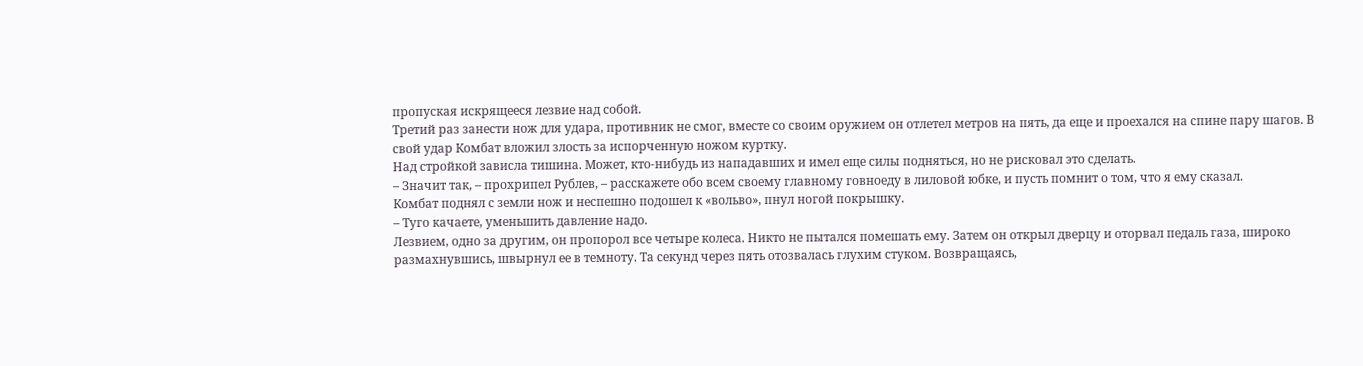пропуская искрящееся лезвие над собой.
Третий раз занести нож для удара, противник не смог, вместе со своим оружием он отлетел метров на пять, да еще и проехался на спине пару шагов. В свой удар Комбат вложил злость за испорченную ножом куртку.
Над стройкой зависла тишина. Может, кто-нибудь из нападавших и имел еще силы подняться, но не рисковал это сделать.
– Значит так, – прохрипел Рублев, – расскажете обо всем своему главному говноеду в лиловой юбке, и пусть помнит о том, что я ему сказал.
Комбат поднял с земли нож и неспешно подошел к «вольво», пнул ногой покрышку.
– Туго качаете, уменьшить давление надо.
Лезвием, одно за другим, он пропорол все четыре колеса. Никто не пытался помешать ему. Затем он открыл дверцу и оторвал педаль газа, широко размахнувшись, швырнул ее в темноту. Та секунд через пять отозвалась глухим стуком. Возвращаясь,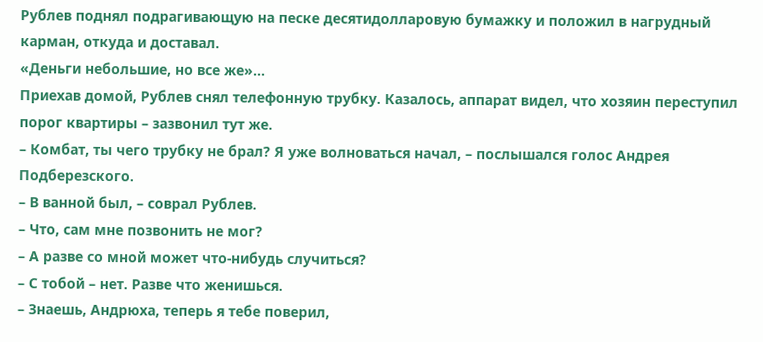Рублев поднял подрагивающую на песке десятидолларовую бумажку и положил в нагрудный карман, откуда и доставал.
«Деньги небольшие, но все же»…
Приехав домой, Рублев снял телефонную трубку. Казалось, аппарат видел, что хозяин переступил порог квартиры – зазвонил тут же.
– Комбат, ты чего трубку не брал? Я уже волноваться начал, – послышался голос Андрея Подберезского.
– В ванной был, – соврал Рублев.
– Что, сам мне позвонить не мог?
– А разве со мной может что-нибудь случиться?
– С тобой – нет. Разве что женишься.
– Знаешь, Андрюха, теперь я тебе поверил,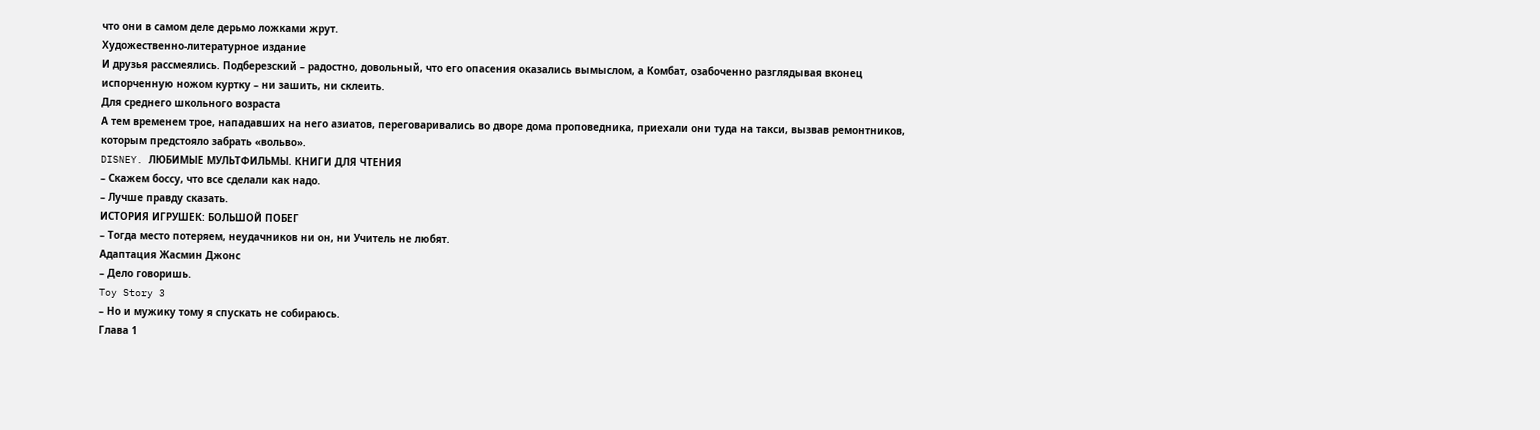что они в самом деле дерьмо ложками жрут.
Художественно-литературное издание
И друзья рассмеялись. Подберезский – радостно, довольный, что его опасения оказались вымыслом, а Комбат, озабоченно разглядывая вконец испорченную ножом куртку – ни зашить, ни склеить.
Для среднего школьного возраста
А тем временем трое, нападавших на него азиатов, переговаривались во дворе дома проповедника, приехали они туда на такси, вызвав ремонтников, которым предстояло забрать «вольво».
DISNEY. ЛЮБИМЫЕ МУЛЬТФИЛЬМЫ. КНИГИ ДЛЯ ЧТЕНИЯ
– Скажем боссу, что все сделали как надо.
– Лучше правду сказать.
ИСТОРИЯ ИГРУШЕК: БОЛЬШОЙ ПОБЕГ
– Тогда место потеряем, неудачников ни он, ни Учитель не любят.
Адаптация Жасмин Джонс
– Дело говоришь.
Toy Story 3
– Но и мужику тому я спускать не собираюсь.
Глава 1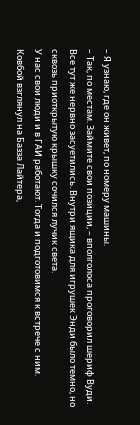– Я узнаю, где он живет, по номеру машины.
– Так, по местам. Займите свои позиции, – вполголоса проговорил шериф Вуди.
Все тут же нервно засуетились. Внутри ящика для игрушек Энди было темно, но сквозь приоткрытую крышку сочился лучик света.
У нас свои люди и в ГАИ работают. Тогда и подготовимся к встрече с ним.
Ковбой взглянул на Базза Лайтера,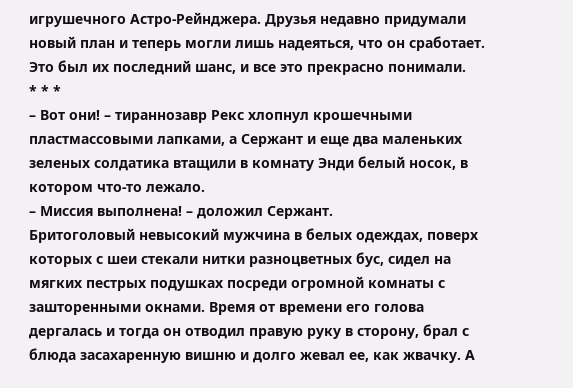игрушечного Астро-Рейнджера. Друзья недавно придумали новый план и теперь могли лишь надеяться, что он сработает. Это был их последний шанс, и все это прекрасно понимали.
* * *
– Вот они! – тираннозавр Рекс хлопнул крошечными пластмассовыми лапками, а Сержант и еще два маленьких зеленых солдатика втащили в комнату Энди белый носок, в котором что-то лежало.
– Миссия выполнена! – доложил Сержант.
Бритоголовый невысокий мужчина в белых одеждах, поверх которых с шеи стекали нитки разноцветных бус, сидел на мягких пестрых подушках посреди огромной комнаты с зашторенными окнами. Время от времени его голова дергалась и тогда он отводил правую руку в сторону, брал с блюда засахаренную вишню и долго жевал ее, как жвачку. А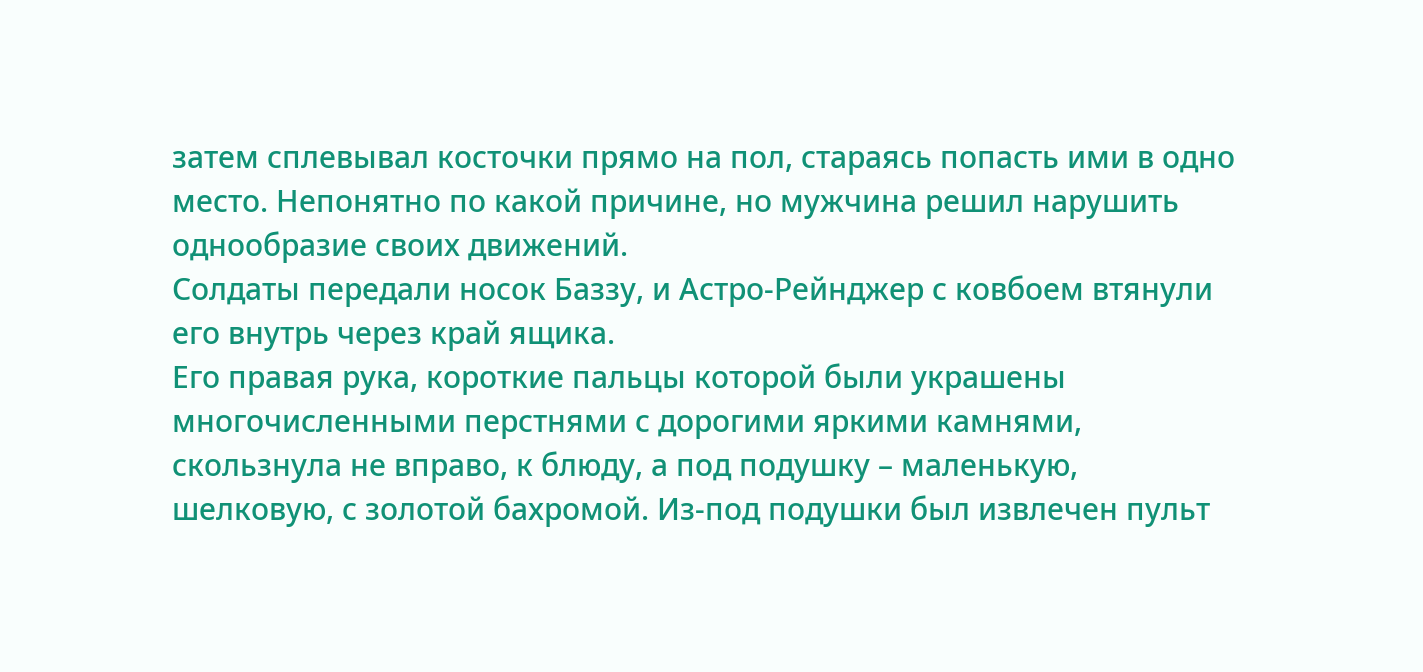затем сплевывал косточки прямо на пол, стараясь попасть ими в одно место. Непонятно по какой причине, но мужчина решил нарушить однообразие своих движений.
Солдаты передали носок Баззу, и Астро-Рейнджер с ковбоем втянули его внутрь через край ящика.
Его правая рука, короткие пальцы которой были украшены многочисленными перстнями с дорогими яркими камнями, скользнула не вправо, к блюду, а под подушку – маленькую, шелковую, с золотой бахромой. Из-под подушки был извлечен пульт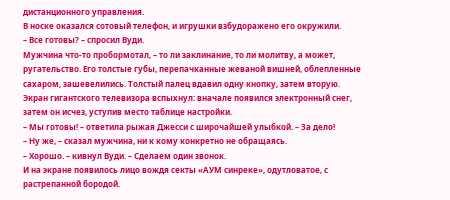дистанционного управления.
В носке оказался сотовый телефон, и игрушки взбудоражено его окружили.
– Все готовы? – спросил Вуди.
Мужчина что-то пробормотал, – то ли заклинание, то ли молитву, а может, ругательство. Его толстые губы, перепачканные жеваной вишней, облепленные сахаром, зашевелились. Толстый палец вдавил одну кнопку, затем вторую. Экран гигантского телевизора вспыхнул: вначале появился электронный снег, затем он исчез, уступив место таблице настройки.
– Мы готовы! – ответила рыжая Джесси с широчайшей улыбкой. – За дело!
– Ну же, – сказал мужчина, ни к кому конкретно не обращаясь.
– Хорошо. – кивнул Вуди. – Сделаем один звонок.
И на экране появилось лицо вождя секты «АУМ синреке», одутловатое, с растрепанной бородой.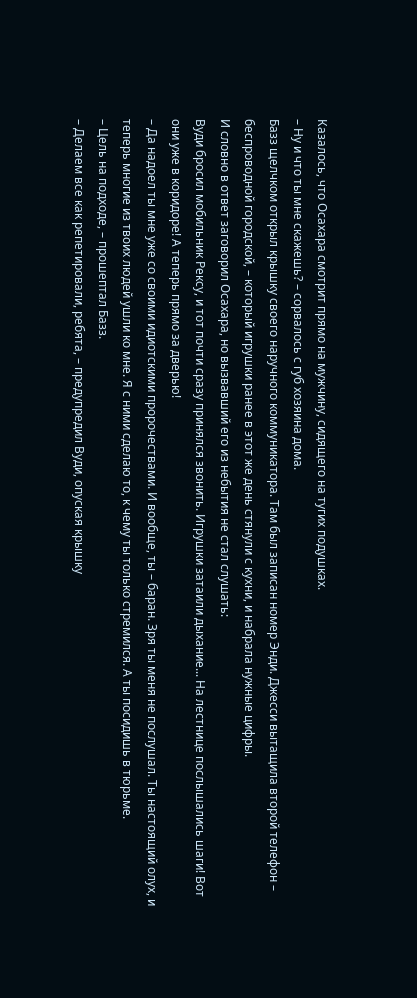Казалось, что Осахара смотрит прямо на мужчину, сидящего на тугих подушках.
– Ну и что ты мне скажешь? – сорвалось с губ хозяина дома.
Базз щелчком открыл крышку своего наручного коммуникатора. Там был записан номер Энди. Джесси вытащила второй телефон – беспроводной городской, – который игрушки ранее в этот же день стянули с кухни, и набрала нужные цифры.
И словно в ответ заговорил Осахара, но вызвавший его из небытия не стал слушать:
Вуди бросил мобильник Рексу, и тот почти сразу принялся звонить. Игрушки затаили дыхание... На лестнице послышались шаги! Вот они уже в коридоре! А теперь прямо за дверью!
– Да надоел ты мне уже со своими идиотскими пророчествами. И вообще, ты – баран. Зря ты меня не послушал. Ты настоящий олух, и теперь многие из твоих людей ушли ко мне. Я с ними сделаю то, к чему ты только стремился. А ты посидишь в тюрьме.
– Цель на подходе, – прошептал Базз.
– Делаем все как репетировали, ребята, – предупредил Вуди, опуская крышку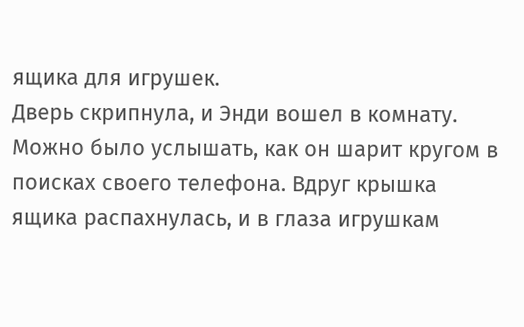ящика для игрушек.
Дверь скрипнула, и Энди вошел в комнату. Можно было услышать, как он шарит кругом в поисках своего телефона. Вдруг крышка ящика распахнулась, и в глаза игрушкам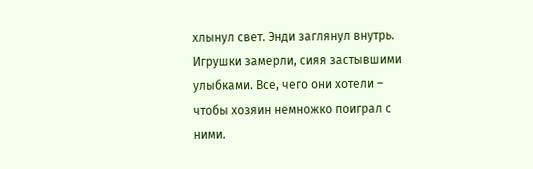хлынул свет. Энди заглянул внутрь. Игрушки замерли, сияя застывшими улыбками. Все, чего они хотели – чтобы хозяин немножко поиграл с ними.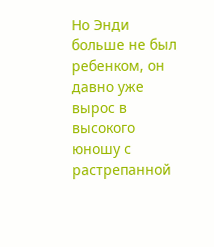Но Энди больше не был ребенком, он давно уже вырос в высокого юношу с растрепанной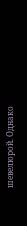шевелюрой. Однако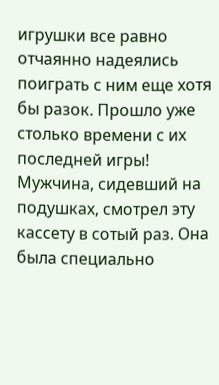игрушки все равно отчаянно надеялись поиграть с ним еще хотя бы разок. Прошло уже столько времени с их последней игры!
Мужчина, сидевший на подушках, смотрел эту кассету в сотый раз. Она была специально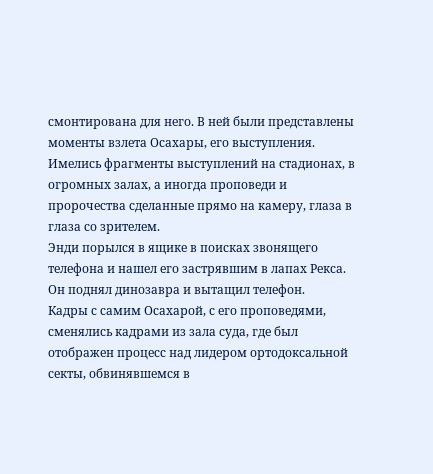смонтирована для него. В ней были представлены моменты взлета Осахары, его выступления. Имелись фрагменты выступлений на стадионах, в огромных залах, а иногда проповеди и пророчества сделанные прямо на камеру, глаза в глаза со зрителем.
Энди порылся в ящике в поисках звонящего телефона и нашел его застрявшим в лапах Рекса. Он поднял динозавра и вытащил телефон.
Кадры с самим Осахарой, с его проповедями, сменялись кадрами из зала суда, где был отображен процесс над лидером ортодоксальной секты, обвинявшемся в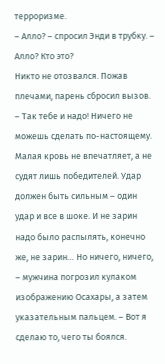терроризме.
– Алло? – спросил Энди в трубку. – Алло? Кто это?
Никто не отозвался. Пожав плечами, парень сбросил вызов.
– Так тебе и надо! Ничего не можешь сделать по-настоящему. Малая кровь не впечатляет, а не судят лишь победителей. Удар должен быть сильным – один удар и все в шоке. И не зарин надо было распылять, конечно же, не зарин… Но ничего, ничего, – мужчина погрозил кулаком изображению Осахары, а затем указательным пальцем. – Вот я сделаю то, чего ты боялся.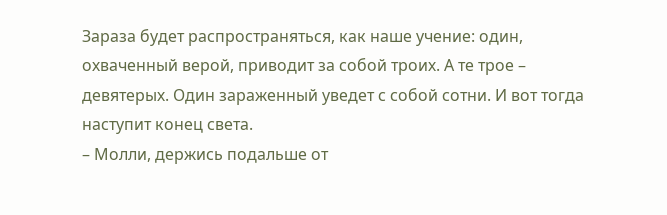Зараза будет распространяться, как наше учение: один, охваченный верой, приводит за собой троих. А те трое – девятерых. Один зараженный уведет с собой сотни. И вот тогда наступит конец света.
– Молли, держись подальше от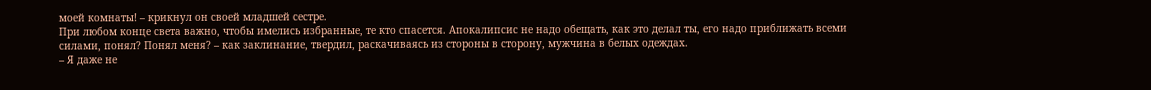моей комнаты! – крикнул он своей младшей сестре.
При любом конце света важно, чтобы имелись избранные, те кто спасется. Апокалипсис не надо обещать, как это делал ты, его надо приближать всеми силами, понял? Понял меня? – как заклинание, твердил, раскачиваясь из стороны в сторону, мужчина в белых одеждах.
– Я даже не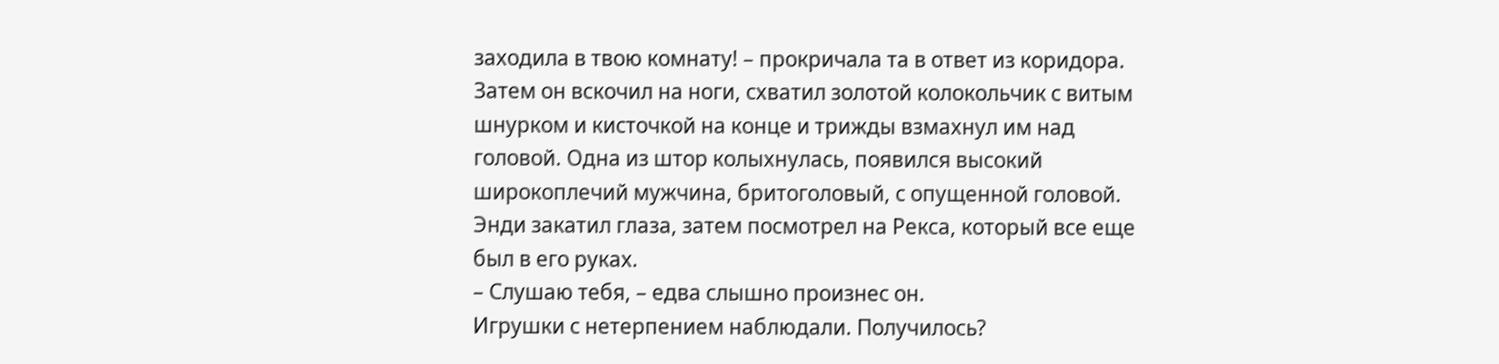заходила в твою комнату! – прокричала та в ответ из коридора.
Затем он вскочил на ноги, схватил золотой колокольчик с витым шнурком и кисточкой на конце и трижды взмахнул им над головой. Одна из штор колыхнулась, появился высокий широкоплечий мужчина, бритоголовый, с опущенной головой.
Энди закатил глаза, затем посмотрел на Рекса, который все еще был в его руках.
– Слушаю тебя, – едва слышно произнес он.
Игрушки с нетерпением наблюдали. Получилось?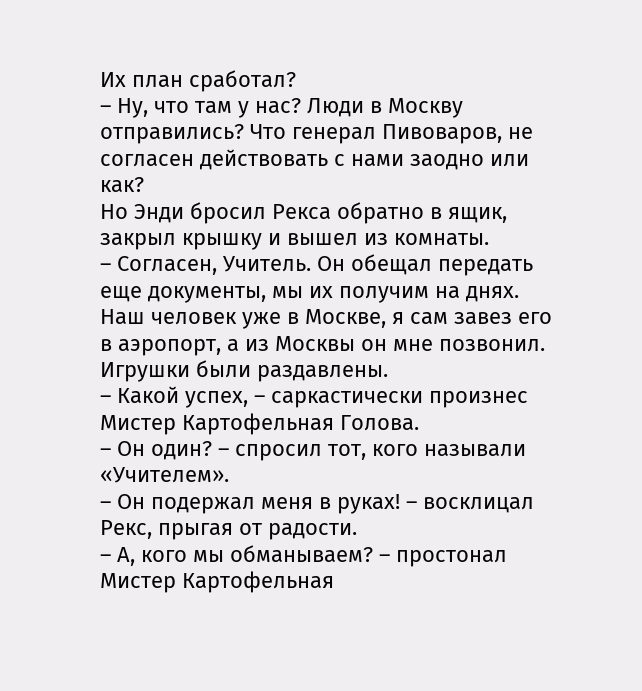Их план сработал?
– Ну, что там у нас? Люди в Москву отправились? Что генерал Пивоваров, не согласен действовать с нами заодно или как?
Но Энди бросил Рекса обратно в ящик, закрыл крышку и вышел из комнаты.
– Согласен, Учитель. Он обещал передать еще документы, мы их получим на днях. Наш человек уже в Москве, я сам завез его в аэропорт, а из Москвы он мне позвонил.
Игрушки были раздавлены.
– Какой успех, – саркастически произнес Мистер Картофельная Голова.
– Он один? – спросил тот, кого называли «Учителем».
– Он подержал меня в руках! – восклицал Рекс, прыгая от радости.
– А, кого мы обманываем? – простонал Мистер Картофельная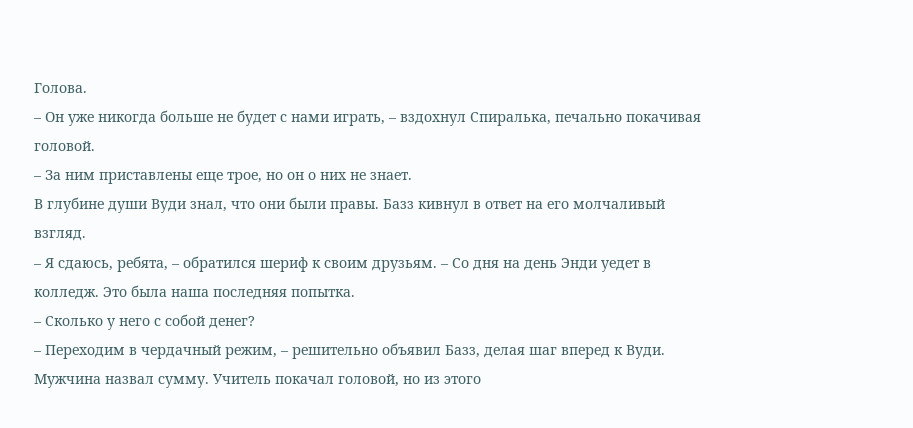Голова.
– Он уже никогда больше не будет с нами играть, – вздохнул Спиралька, печально покачивая головой.
– За ним приставлены еще трое, но он о них не знает.
В глубине души Вуди знал, что они были правы. Базз кивнул в ответ на его молчаливый взгляд.
– Я сдаюсь, ребята, – обратился шериф к своим друзьям. – Со дня на день Энди уедет в колледж. Это была наша последняя попытка.
– Сколько у него с собой денег?
– Переходим в чердачный режим, – решительно объявил Базз, делая шаг вперед к Вуди.
Мужчина назвал сумму. Учитель покачал головой, но из этого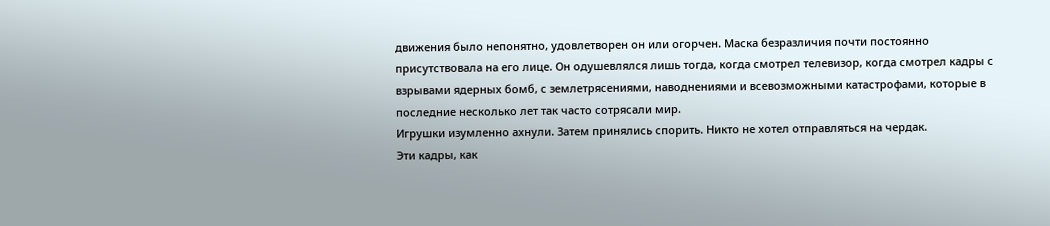движения было непонятно, удовлетворен он или огорчен. Маска безразличия почти постоянно присутствовала на его лице. Он одушевлялся лишь тогда, когда смотрел телевизор, когда смотрел кадры с взрывами ядерных бомб, с землетрясениями, наводнениями и всевозможными катастрофами, которые в последние несколько лет так часто сотрясали мир.
Игрушки изумленно ахнули. Затем принялись спорить. Никто не хотел отправляться на чердак.
Эти кадры, как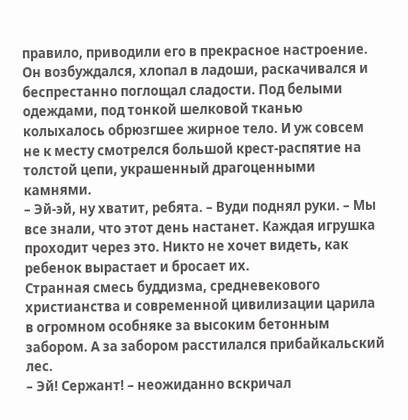правило, приводили его в прекрасное настроение. Он возбуждался, хлопал в ладоши, раскачивался и беспрестанно поглощал сладости. Под белыми одеждами, под тонкой шелковой тканью колыхалось обрюзгшее жирное тело. И уж совсем не к месту смотрелся большой крест-распятие на толстой цепи, украшенный драгоценными камнями.
– Эй-эй, ну хватит, ребята. – Вуди поднял руки. – Мы все знали, что этот день настанет. Каждая игрушка проходит через это. Никто не хочет видеть, как ребенок вырастает и бросает их.
Странная смесь буддизма, средневекового христианства и современной цивилизации царила в огромном особняке за высоким бетонным забором. А за забором расстилался прибайкальский лес.
– Эй! Сержант! – неожиданно вскричал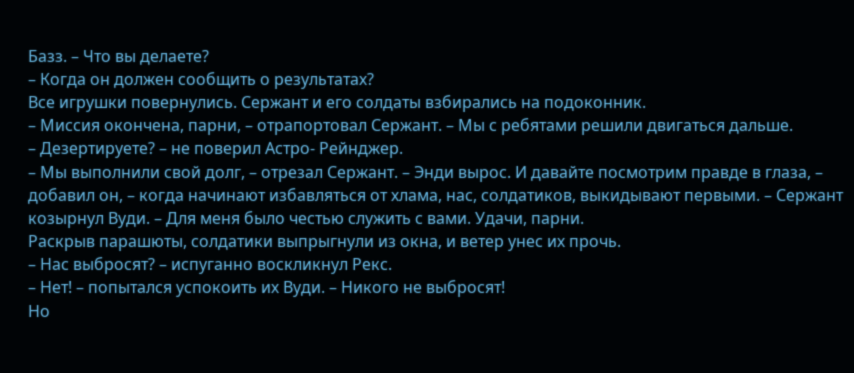Базз. – Что вы делаете?
– Когда он должен сообщить о результатах?
Все игрушки повернулись. Сержант и его солдаты взбирались на подоконник.
– Миссия окончена, парни, – отрапортовал Сержант. – Мы с ребятами решили двигаться дальше.
– Дезертируете? – не поверил Астро- Рейнджер.
– Мы выполнили свой долг, – отрезал Сержант. – Энди вырос. И давайте посмотрим правде в глаза, – добавил он, – когда начинают избавляться от хлама, нас, солдатиков, выкидывают первыми. – Сержант козырнул Вуди. – Для меня было честью служить с вами. Удачи, парни.
Раскрыв парашюты, солдатики выпрыгнули из окна, и ветер унес их прочь.
– Нас выбросят? – испуганно воскликнул Рекс.
– Нет! – попытался успокоить их Вуди. – Никого не выбросят!
Но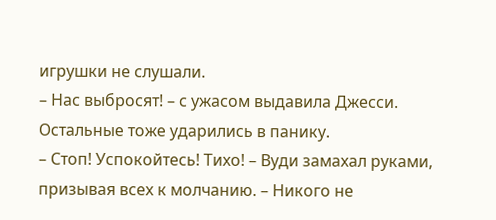игрушки не слушали.
– Нас выбросят! – с ужасом выдавила Джесси.
Остальные тоже ударились в панику.
– Стоп! Успокойтесь! Тихо! – Вуди замахал руками, призывая всех к молчанию. – Никого не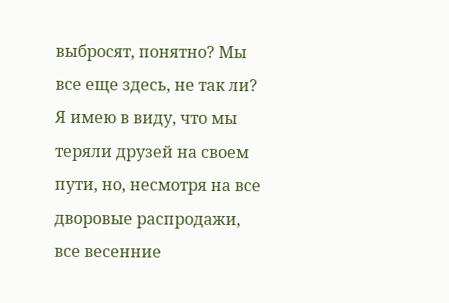выбросят, понятно? Мы все еще здесь, не так ли? Я имею в виду, что мы теряли друзей на своем пути, но, несмотря на все дворовые распродажи, все весенние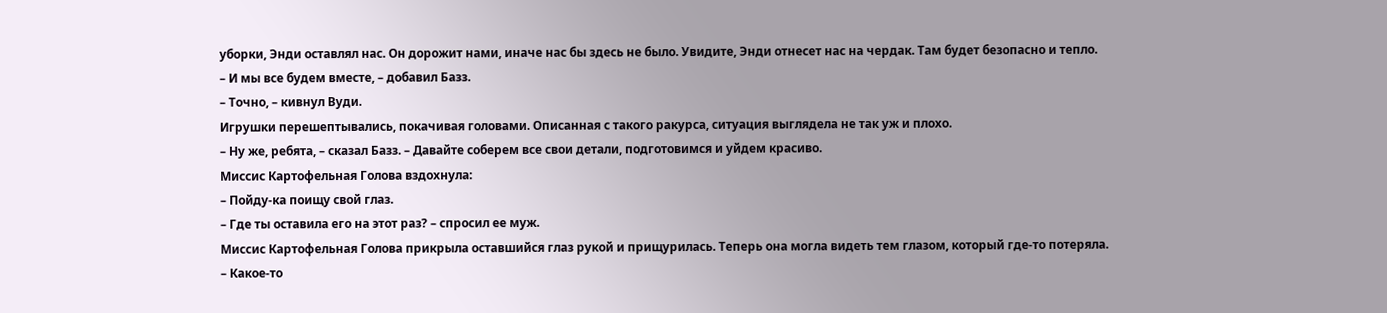уборки, Энди оставлял нас. Он дорожит нами, иначе нас бы здесь не было. Увидите, Энди отнесет нас на чердак. Там будет безопасно и тепло.
– И мы все будем вместе, – добавил Базз.
– Точно, – кивнул Вуди.
Игрушки перешептывались, покачивая головами. Описанная с такого ракурса, ситуация выглядела не так уж и плохо.
– Ну же, ребята, – сказал Базз. – Давайте соберем все свои детали, подготовимся и уйдем красиво.
Миссис Картофельная Голова вздохнула:
– Пойду-ка поищу свой глаз.
– Где ты оставила его на этот раз? – спросил ее муж.
Миссис Картофельная Голова прикрыла оставшийся глаз рукой и прищурилась. Теперь она могла видеть тем глазом, который где-то потеряла.
– Какое-то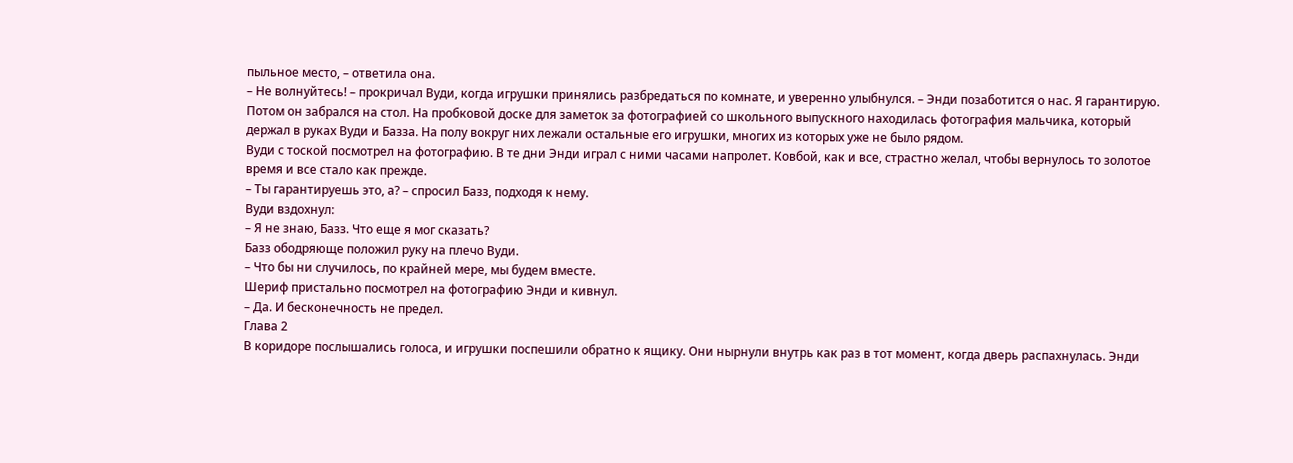пыльное место, – ответила она.
– Не волнуйтесь! – прокричал Вуди, когда игрушки принялись разбредаться по комнате, и уверенно улыбнулся. – Энди позаботится о нас. Я гарантирую.
Потом он забрался на стол. На пробковой доске для заметок за фотографией со школьного выпускного находилась фотография мальчика, который держал в руках Вуди и Базза. На полу вокруг них лежали остальные его игрушки, многих из которых уже не было рядом.
Вуди с тоской посмотрел на фотографию. В те дни Энди играл с ними часами напролет. Ковбой, как и все, страстно желал, чтобы вернулось то золотое время и все стало как прежде.
– Ты гарантируешь это, а? – спросил Базз, подходя к нему.
Вуди вздохнул:
– Я не знаю, Базз. Что еще я мог сказать?
Базз ободряюще положил руку на плечо Вуди.
– Что бы ни случилось, по крайней мере, мы будем вместе.
Шериф пристально посмотрел на фотографию Энди и кивнул.
– Да. И бесконечность не предел.
Глава 2
В коридоре послышались голоса, и игрушки поспешили обратно к ящику. Они нырнули внутрь как раз в тот момент, когда дверь распахнулась. Энди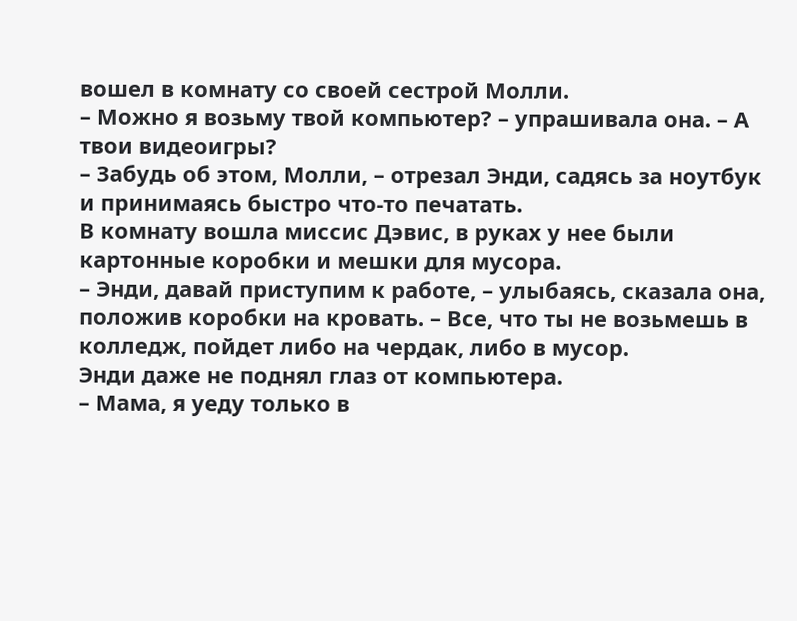вошел в комнату со своей сестрой Молли.
– Можно я возьму твой компьютер? – упрашивала она. – А твои видеоигры?
– Забудь об этом, Молли, – отрезал Энди, садясь за ноутбук и принимаясь быстро что-то печатать.
В комнату вошла миссис Дэвис, в руках у нее были картонные коробки и мешки для мусора.
– Энди, давай приступим к работе, – улыбаясь, сказала она, положив коробки на кровать. – Все, что ты не возьмешь в колледж, пойдет либо на чердак, либо в мусор.
Энди даже не поднял глаз от компьютера.
– Мама, я уеду только в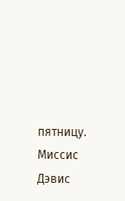пятницу.
Миссис Дэвис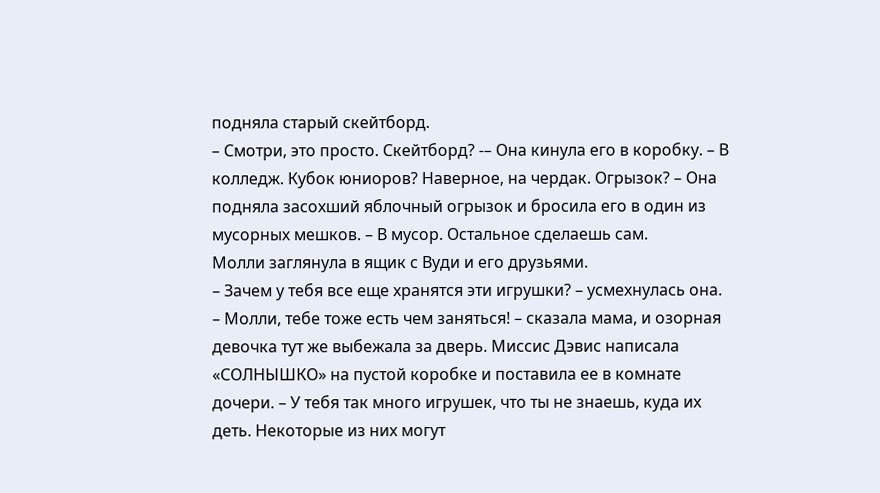подняла старый скейтборд.
– Смотри, это просто. Скейтборд? -– Она кинула его в коробку. – В колледж. Кубок юниоров? Наверное, на чердак. Огрызок? – Она подняла засохший яблочный огрызок и бросила его в один из мусорных мешков. – В мусор. Остальное сделаешь сам.
Молли заглянула в ящик с Вуди и его друзьями.
– Зачем у тебя все еще хранятся эти игрушки? – усмехнулась она.
– Молли, тебе тоже есть чем заняться! – сказала мама, и озорная девочка тут же выбежала за дверь. Миссис Дэвис написала «СОЛНЫШКО» на пустой коробке и поставила ее в комнате дочери. – У тебя так много игрушек, что ты не знаешь, куда их деть. Некоторые из них могут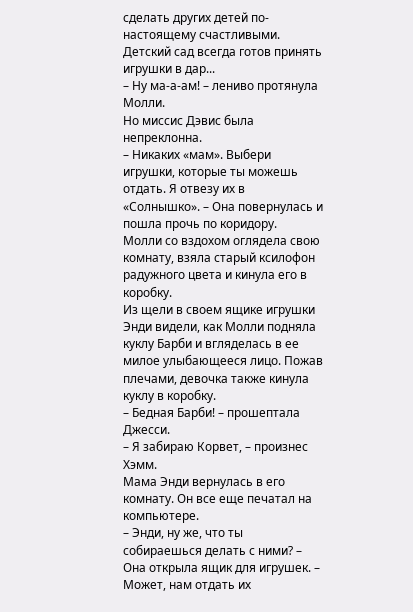сделать других детей по- настоящему счастливыми. Детский сад всегда готов принять игрушки в дар...
– Ну ма-а-ам! – лениво протянула Молли.
Но миссис Дэвис была непреклонна.
– Никаких «мам». Выбери игрушки, которые ты можешь отдать. Я отвезу их в «Солнышко». – Она повернулась и пошла прочь по коридору.
Молли со вздохом оглядела свою комнату, взяла старый ксилофон радужного цвета и кинула его в коробку.
Из щели в своем ящике игрушки Энди видели, как Молли подняла куклу Барби и вгляделась в ее милое улыбающееся лицо. Пожав плечами, девочка также кинула куклу в коробку.
– Бедная Барби! – прошептала Джесси.
– Я забираю Корвет, – произнес Хэмм.
Мама Энди вернулась в его комнату. Он все еще печатал на компьютере.
– Энди, ну же, что ты собираешься делать с ними? – Она открыла ящик для игрушек. – Может, нам отдать их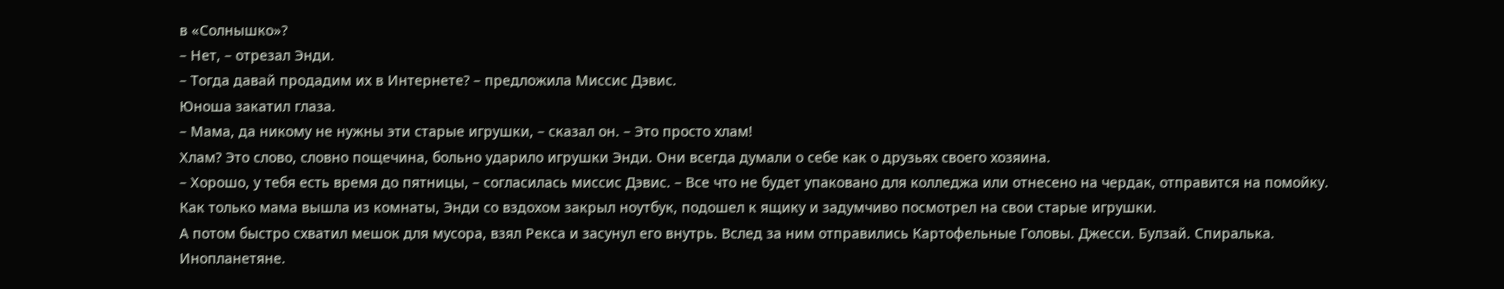в «Солнышко»?
– Нет, – отрезал Энди.
– Тогда давай продадим их в Интернете? – предложила Миссис Дэвис.
Юноша закатил глаза.
– Мама, да никому не нужны эти старые игрушки, – сказал он. – Это просто хлам!
Хлам? Это слово, словно пощечина, больно ударило игрушки Энди. Они всегда думали о себе как о друзьях своего хозяина.
– Хорошо, у тебя есть время до пятницы, – согласилась миссис Дэвис. – Все что не будет упаковано для колледжа или отнесено на чердак, отправится на помойку.
Как только мама вышла из комнаты, Энди со вздохом закрыл ноутбук, подошел к ящику и задумчиво посмотрел на свои старые игрушки.
А потом быстро схватил мешок для мусора, взял Рекса и засунул его внутрь. Вслед за ним отправились Картофельные Головы. Джесси. Булзай. Спиралька. Инопланетяне.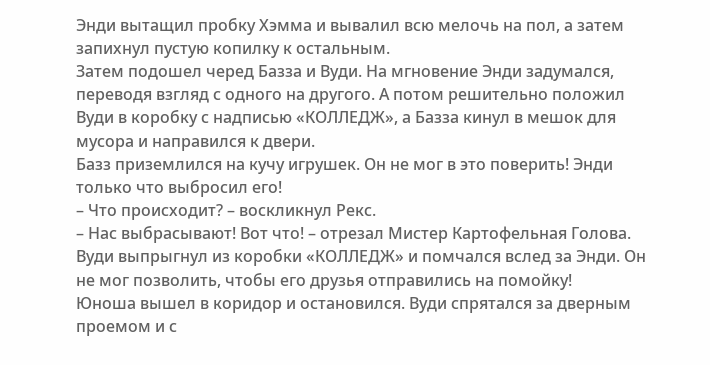Энди вытащил пробку Хэмма и вывалил всю мелочь на пол, а затем запихнул пустую копилку к остальным.
Затем подошел черед Базза и Вуди. На мгновение Энди задумался, переводя взгляд с одного на другого. А потом решительно положил Вуди в коробку с надписью «КОЛЛЕДЖ», а Базза кинул в мешок для мусора и направился к двери.
Базз приземлился на кучу игрушек. Он не мог в это поверить! Энди только что выбросил его!
– Что происходит? – воскликнул Рекс.
– Нас выбрасывают! Вот что! – отрезал Мистер Картофельная Голова.
Вуди выпрыгнул из коробки «КОЛЛЕДЖ» и помчался вслед за Энди. Он не мог позволить, чтобы его друзья отправились на помойку!
Юноша вышел в коридор и остановился. Вуди спрятался за дверным проемом и с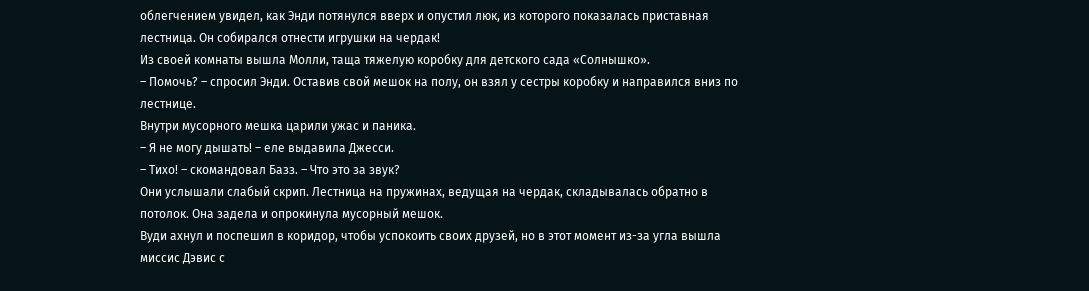облегчением увидел, как Энди потянулся вверх и опустил люк, из которого показалась приставная лестница. Он собирался отнести игрушки на чердак!
Из своей комнаты вышла Молли, таща тяжелую коробку для детского сада «Солнышко».
– Помочь? – спросил Энди. Оставив свой мешок на полу, он взял у сестры коробку и направился вниз по лестнице.
Внутри мусорного мешка царили ужас и паника.
– Я не могу дышать! – еле выдавила Джесси.
– Тихо! – скомандовал Базз. – Что это за звук?
Они услышали слабый скрип. Лестница на пружинах, ведущая на чердак, складывалась обратно в потолок. Она задела и опрокинула мусорный мешок.
Вуди ахнул и поспешил в коридор, чтобы успокоить своих друзей, но в этот момент из-за угла вышла миссис Дэвис с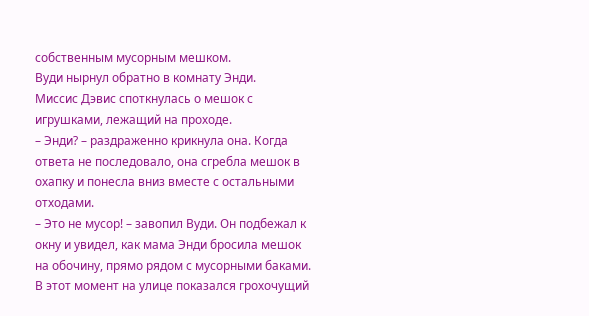собственным мусорным мешком.
Вуди нырнул обратно в комнату Энди.
Миссис Дэвис споткнулась о мешок с игрушками, лежащий на проходе.
– Энди? – раздраженно крикнула она. Когда ответа не последовало, она сгребла мешок в охапку и понесла вниз вместе с остальными отходами.
– Это не мусор! – завопил Вуди. Он подбежал к окну и увидел, как мама Энди бросила мешок на обочину, прямо рядом с мусорными баками.
В этот момент на улице показался грохочущий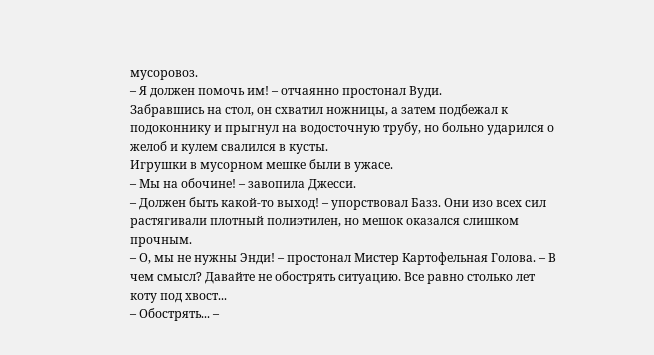мусоровоз.
– Я должен помочь им! – отчаянно простонал Вуди.
Забравшись на стол, он схватил ножницы, а затем подбежал к подоконнику и прыгнул на водосточную трубу, но больно ударился о желоб и кулем свалился в кусты.
Игрушки в мусорном мешке были в ужасе.
– Мы на обочине! – завопила Джесси.
– Должен быть какой-то выход! – упорствовал Базз. Они изо всех сил растягивали плотный полиэтилен, но мешок оказался слишком прочным.
– О, мы не нужны Энди! – простонал Мистер Картофельная Голова. – В чем смысл? Давайте не обострять ситуацию. Все равно столько лет коту под хвост...
– Обострять... –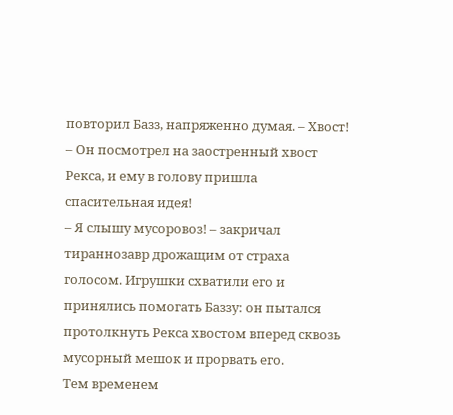повторил Базз, напряженно думая. – Хвост! – Он посмотрел на заостренный хвост Рекса, и ему в голову пришла спасительная идея!
– Я слышу мусоровоз! – закричал тираннозавр дрожащим от страха голосом. Игрушки схватили его и принялись помогать Баззу: он пытался протолкнуть Рекса хвостом вперед сквозь мусорный мешок и прорвать его.
Тем временем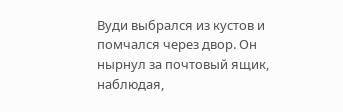Вуди выбрался из кустов и помчался через двор. Он нырнул за почтовый ящик, наблюдая,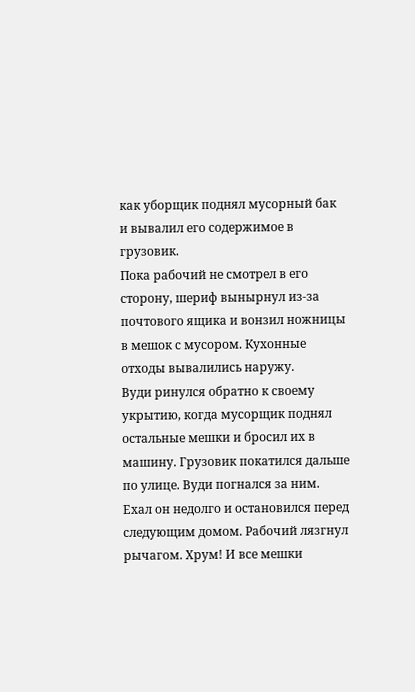как уборщик поднял мусорный бак и вывалил его содержимое в грузовик.
Пока рабочий не смотрел в его сторону, шериф вынырнул из-за почтового ящика и вонзил ножницы в мешок с мусором. Кухонные отходы вывалились наружу.
Вуди ринулся обратно к своему укрытию, когда мусорщик поднял остальные мешки и бросил их в машину. Грузовик покатился дальше по улице. Вуди погнался за ним.
Ехал он недолго и остановился перед следующим домом. Рабочий лязгнул рычагом. Хрум! И все мешки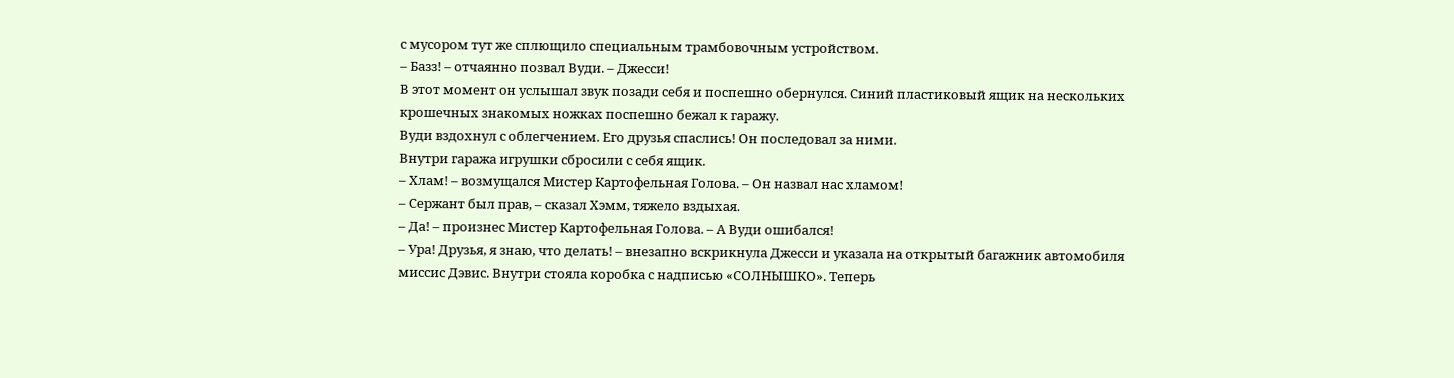с мусором тут же сплющило специальным трамбовочным устройством.
– Базз! – отчаянно позвал Вуди. – Джесси!
В этот момент он услышал звук позади себя и поспешно обернулся. Синий пластиковый ящик на нескольких крошечных знакомых ножках поспешно бежал к гаражу.
Вуди вздохнул с облегчением. Его друзья спаслись! Он последовал за ними.
Внутри гаража игрушки сбросили с себя ящик.
– Хлам! – возмущался Мистер Картофельная Голова. – Он назвал нас хламом!
– Сержант был прав, – сказал Хэмм, тяжело вздыхая.
– Да! – произнес Мистер Картофельная Голова. – А Вуди ошибался!
– Ура! Друзья, я знаю, что делать! – внезапно вскрикнула Джесси и указала на открытый багажник автомобиля миссис Дэвис. Внутри стояла коробка с надписью «СОЛНЫШКО». Теперь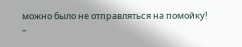можно было не отправляться на помойку!
–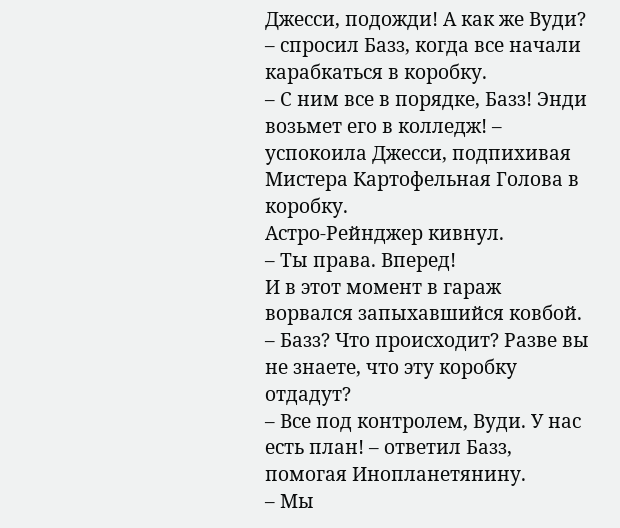Джесси, подожди! А как же Вуди? – спросил Базз, когда все начали карабкаться в коробку.
– С ним все в порядке, Базз! Энди возьмет его в колледж! – успокоила Джесси, подпихивая Мистера Картофельная Голова в коробку.
Астро-Рейнджер кивнул.
– Ты права. Вперед!
И в этот момент в гараж ворвался запыхавшийся ковбой.
– Базз? Что происходит? Разве вы не знаете, что эту коробку отдадут?
– Все под контролем, Вуди. У нас есть план! – ответил Базз, помогая Инопланетянину.
– Мы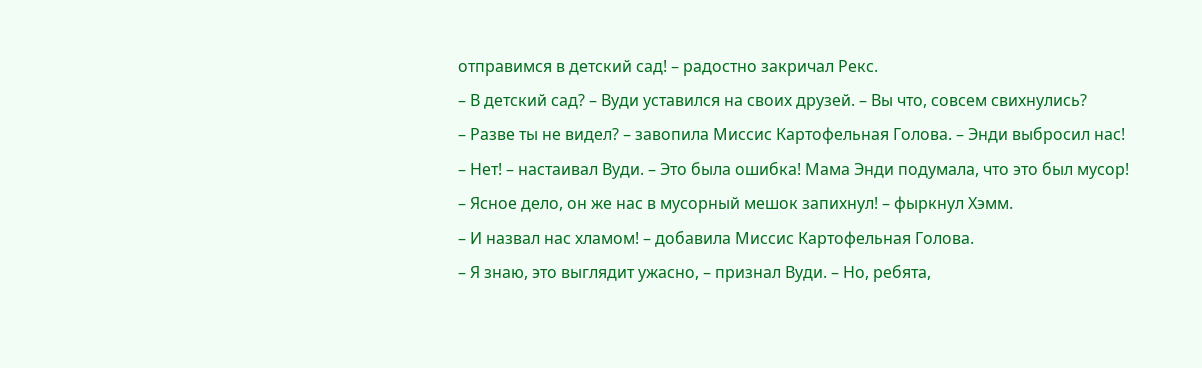отправимся в детский сад! – радостно закричал Рекс.
– В детский сад? – Вуди уставился на своих друзей. – Вы что, совсем свихнулись?
– Разве ты не видел? – завопила Миссис Картофельная Голова. – Энди выбросил нас!
– Нет! – настаивал Вуди. – Это была ошибка! Мама Энди подумала, что это был мусор!
– Ясное дело, он же нас в мусорный мешок запихнул! – фыркнул Хэмм.
– И назвал нас хламом! – добавила Миссис Картофельная Голова.
– Я знаю, это выглядит ужасно, – признал Вуди. – Но, ребята,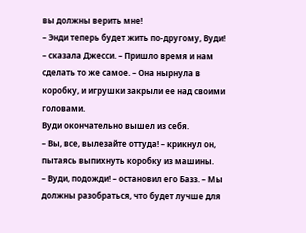вы должны верить мне!
– Энди теперь будет жить по-другому, Вуди! – сказала Джесси. – Пришло время и нам сделать то же самое. – Она нырнула в коробку, и игрушки закрыли ее над своими головами.
Вуди окончательно вышел из себя.
– Вы, все, вылезайте оттуда! – крикнул он, пытаясь выпихнуть коробку из машины.
– Вуди, подожди! – остановил его Базз. – Мы должны разобраться, что будет лучше для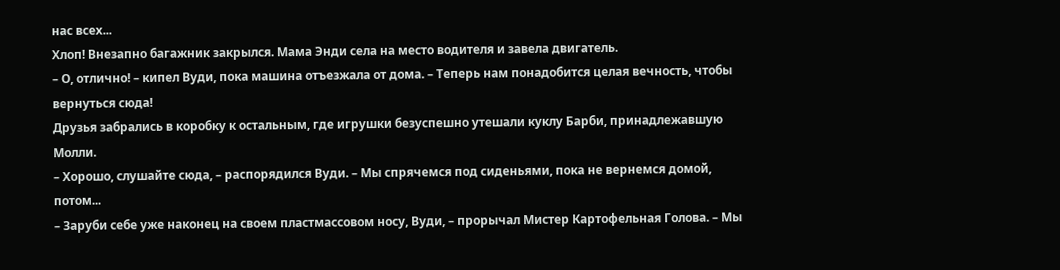нас всех...
Хлоп! Внезапно багажник закрылся. Мама Энди села на место водителя и завела двигатель.
– О, отлично! – кипел Вуди, пока машина отъезжала от дома. – Теперь нам понадобится целая вечность, чтобы вернуться сюда!
Друзья забрались в коробку к остальным, где игрушки безуспешно утешали куклу Барби, принадлежавшую Молли.
– Хорошо, слушайте сюда, – распорядился Вуди. – Мы спрячемся под сиденьями, пока не вернемся домой, потом...
– Заруби себе уже наконец на своем пластмассовом носу, Вуди, – прорычал Мистер Картофельная Голова. – Мы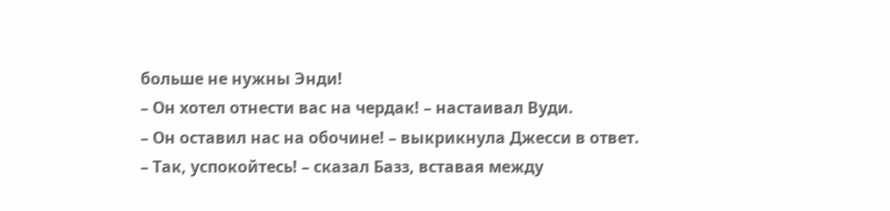больше не нужны Энди!
– Он хотел отнести вас на чердак! – настаивал Вуди.
– Он оставил нас на обочине! – выкрикнула Джесси в ответ.
– Так, успокойтесь! – сказал Базз, вставая между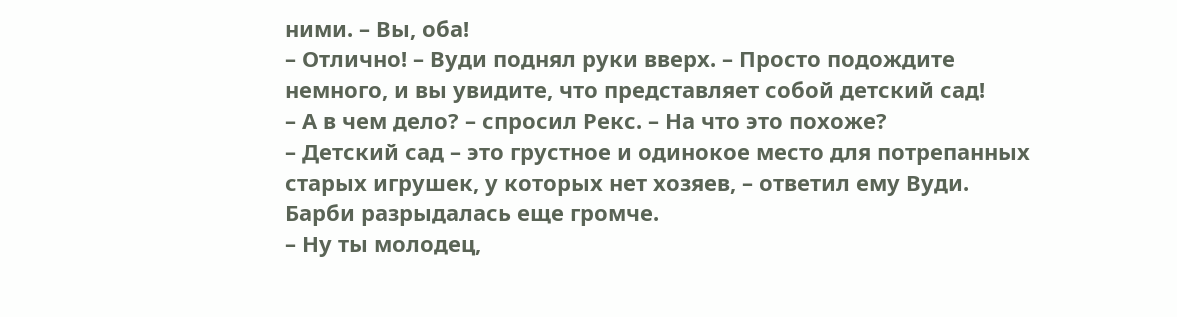ними. – Вы, оба!
– Отлично! – Вуди поднял руки вверх. – Просто подождите немного, и вы увидите, что представляет собой детский сад!
– А в чем дело? – спросил Рекс. – На что это похоже?
– Детский сад – это грустное и одинокое место для потрепанных старых игрушек, у которых нет хозяев, – ответил ему Вуди.
Барби разрыдалась еще громче.
– Ну ты молодец,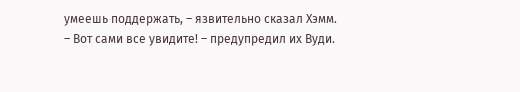умеешь поддержать, – язвительно сказал Хэмм.
– Вот сами все увидите! – предупредил их Вуди.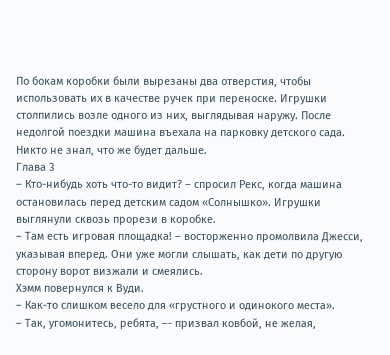По бокам коробки были вырезаны два отверстия, чтобы использовать их в качестве ручек при переноске. Игрушки столпились возле одного из них, выглядывая наружу. После недолгой поездки машина въехала на парковку детского сада. Никто не знал, что же будет дальше.
Глава 3
– Кто-нибудь хоть что-то видит? – спросил Рекс, когда машина остановилась перед детским садом «Солнышко». Игрушки выглянули сквозь прорези в коробке.
– Там есть игровая площадка! – восторженно промолвила Джесси, указывая вперед. Они уже могли слышать, как дети по другую сторону ворот визжали и смеялись.
Хэмм повернулся к Вуди.
– Как-то слишком весело для «грустного и одинокого места».
– Так, угомонитесь, ребята, –- призвал ковбой, не желая,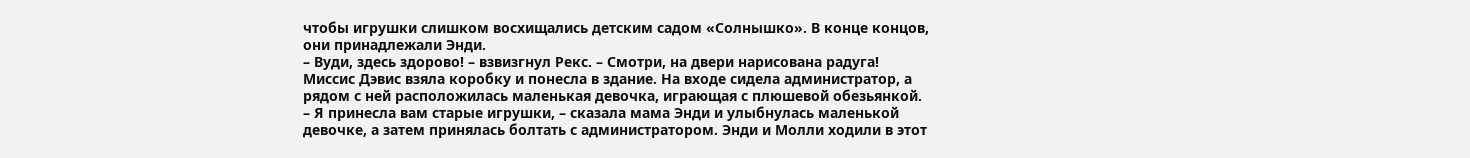чтобы игрушки слишком восхищались детским садом «Солнышко». В конце концов, они принадлежали Энди.
– Вуди, здесь здорово! – взвизгнул Рекс. – Смотри, на двери нарисована радуга!
Миссис Дэвис взяла коробку и понесла в здание. На входе сидела администратор, а рядом с ней расположилась маленькая девочка, играющая с плюшевой обезьянкой.
– Я принесла вам старые игрушки, – сказала мама Энди и улыбнулась маленькой девочке, а затем принялась болтать с администратором. Энди и Молли ходили в этот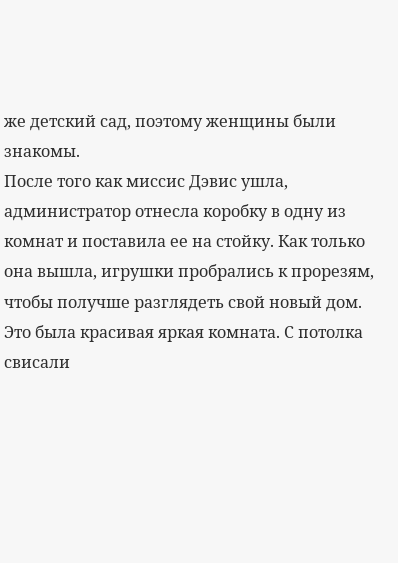же детский сад, поэтому женщины были знакомы.
После того как миссис Дэвис ушла, администратор отнесла коробку в одну из комнат и поставила ее на стойку. Как только она вышла, игрушки пробрались к прорезям, чтобы получше разглядеть свой новый дом.
Это была красивая яркая комната. С потолка свисали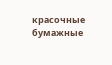красочные бумажные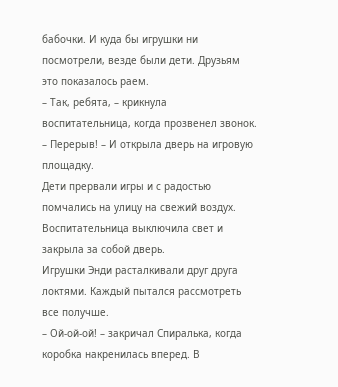бабочки. И куда бы игрушки ни посмотрели, везде были дети. Друзьям это показалось раем.
– Так, ребята, – крикнула воспитательница, когда прозвенел звонок. – Перерыв! – И открыла дверь на игровую площадку.
Дети прервали игры и с радостью помчались на улицу на свежий воздух. Воспитательница выключила свет и закрыла за собой дверь.
Игрушки Энди расталкивали друг друга локтями. Каждый пытался рассмотреть все получше.
– Ой-ой-ой! – закричал Спиралька, когда коробка накренилась вперед. В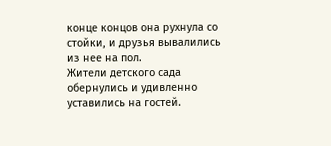конце концов она рухнула со стойки, и друзья вывалились из нее на пол.
Жители детского сада обернулись и удивленно уставились на гостей.